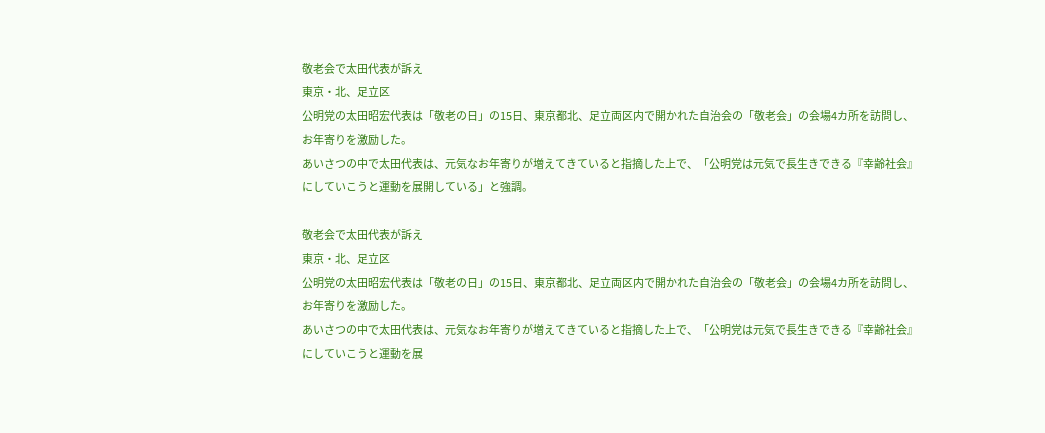敬老会で太田代表が訴え
東京・北、足立区
公明党の太田昭宏代表は「敬老の日」の15日、東京都北、足立両区内で開かれた自治会の「敬老会」の会場4カ所を訪問し、お年寄りを激励した。
あいさつの中で太田代表は、元気なお年寄りが増えてきていると指摘した上で、「公明党は元気で長生きできる『幸齢社会』にしていこうと運動を展開している」と強調。

敬老会で太田代表が訴え
東京・北、足立区
公明党の太田昭宏代表は「敬老の日」の15日、東京都北、足立両区内で開かれた自治会の「敬老会」の会場4カ所を訪問し、お年寄りを激励した。
あいさつの中で太田代表は、元気なお年寄りが増えてきていると指摘した上で、「公明党は元気で長生きできる『幸齢社会』にしていこうと運動を展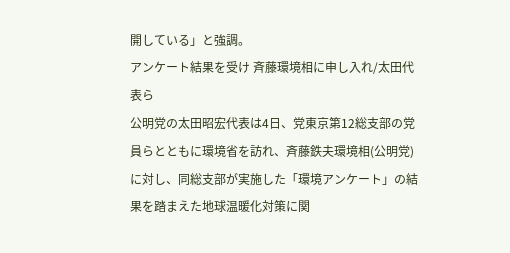開している」と強調。
アンケート結果を受け 斉藤環境相に申し入れ/太田代表ら
公明党の太田昭宏代表は4日、党東京第12総支部の党員らとともに環境省を訪れ、斉藤鉄夫環境相(公明党)に対し、同総支部が実施した「環境アンケート」の結果を踏まえた地球温暖化対策に関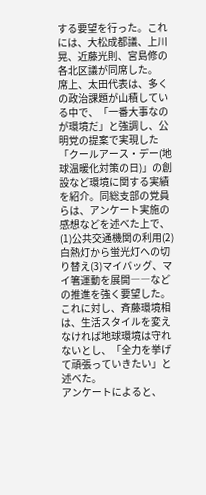する要望を行った。これには、大松成都議、上川晃、近藤光則、宮島修の各北区議が同席した。
席上、太田代表は、多くの政治課題が山積している中で、「一番大事なのが環境だ」と強調し、公明党の提案で実現した「クールアース・デー(地球温暖化対策の日)」の創設など環境に関する実績を紹介。同総支部の党員らは、アンケート実施の感想などを述べた上で、(1)公共交通機関の利用(2)白熱灯から蛍光灯への切り替え(3)マイバッグ、マイ箸運動を展開――などの推進を強く要望した。
これに対し、斉藤環境相は、生活スタイルを変えなければ地球環境は守れないとし、「全力を挙げて頑張っていきたい」と述べた。
アンケートによると、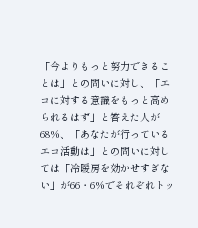「今よりもっと努力できることは」との問いに対し、「エコに対する意識をもっと高められるはず」と答えた人が68%、「あなたが行っているエコ活動は」との問いに対しては「冷暖房を効かせすぎない」が66・6%でそれぞれトッ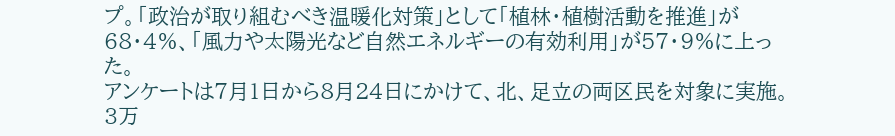プ。「政治が取り組むべき温暖化対策」として「植林・植樹活動を推進」が68・4%、「風力や太陽光など自然エネルギーの有効利用」が57・9%に上った。
アンケートは7月1日から8月24日にかけて、北、足立の両区民を対象に実施。3万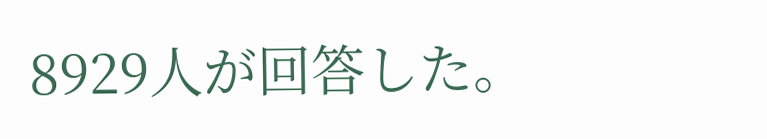8929人が回答した。